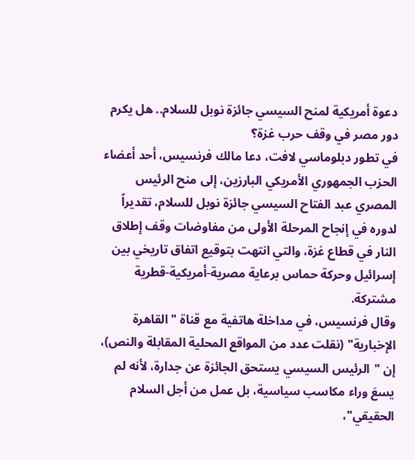دعوة أمريكية لمنح السيسي جائزة نوبل للسلام.. هل يكرم دور مصر في وقف حرب غزة؟
في تطور دبلوماسي لافت، دعا مالك فرنسيس، أحد أعضاء الحزب الجمهوري الأمريكي البارزين، إلى منح الرئيس المصري عبد الفتاح السيسي جائزة نوبل للسلام، تقديراً لدوره في إنجاح المرحلة الأولى من مفاوضات وقف إطلاق النار في قطاع غزة، والتي انتهت بتوقيع اتفاق تاريخي بين إسرائيل وحركة حماس برعاية مصرية-أمريكية-قطرية مشتركة.
وقال فرنسيس، في مداخلة هاتفية مع قناة "القاهرة الإخبارية" (نقلت عدد من المواقع المحلية المقابلة والنص)، إن "الرئيس السيسي يستحق الجائزة عن جدارة، لأنه لم يسعَ وراء مكاسب سياسية، بل عمل من أجل السلام الحقيقي"،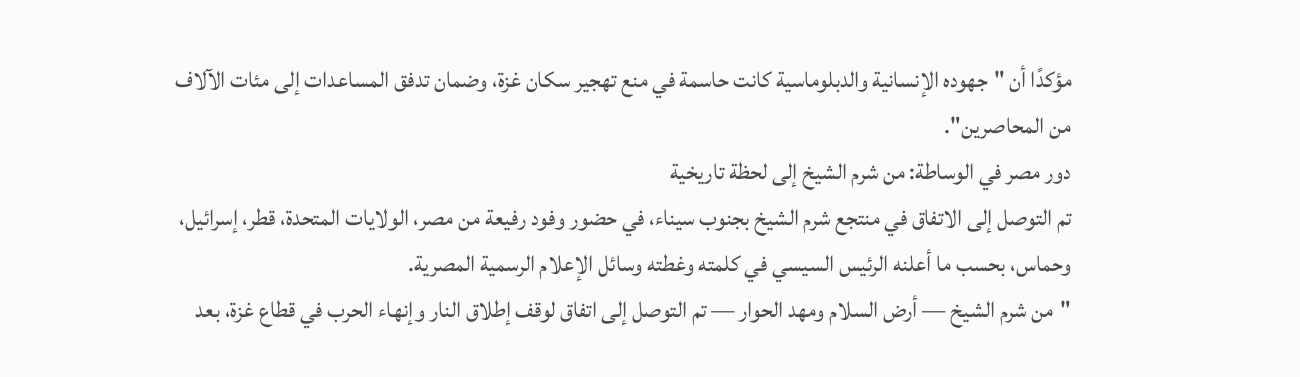مؤكدًا أن "جهوده الإنسانية والدبلوماسية كانت حاسمة في منع تهجير سكان غزة، وضمان تدفق المساعدات إلى مئات الآلاف من المحاصرين".
دور مصر في الوساطة: من شرم الشيخ إلى لحظة تاريخية
تم التوصل إلى الاتفاق في منتجع شرم الشيخ بجنوب سيناء، في حضور وفود رفيعة من مصر، الولايات المتحدة، قطر، إسرائيل، وحماس، بحسب ما أعلنه الرئيس السيسي في كلمته وغطته وسائل الإعلام الرسمية المصرية.
"من شرم الشيخ — أرض السلام ومهد الحوار — تم التوصل إلى اتفاق لوقف إطلاق النار وإنهاء الحرب في قطاع غزة، بعد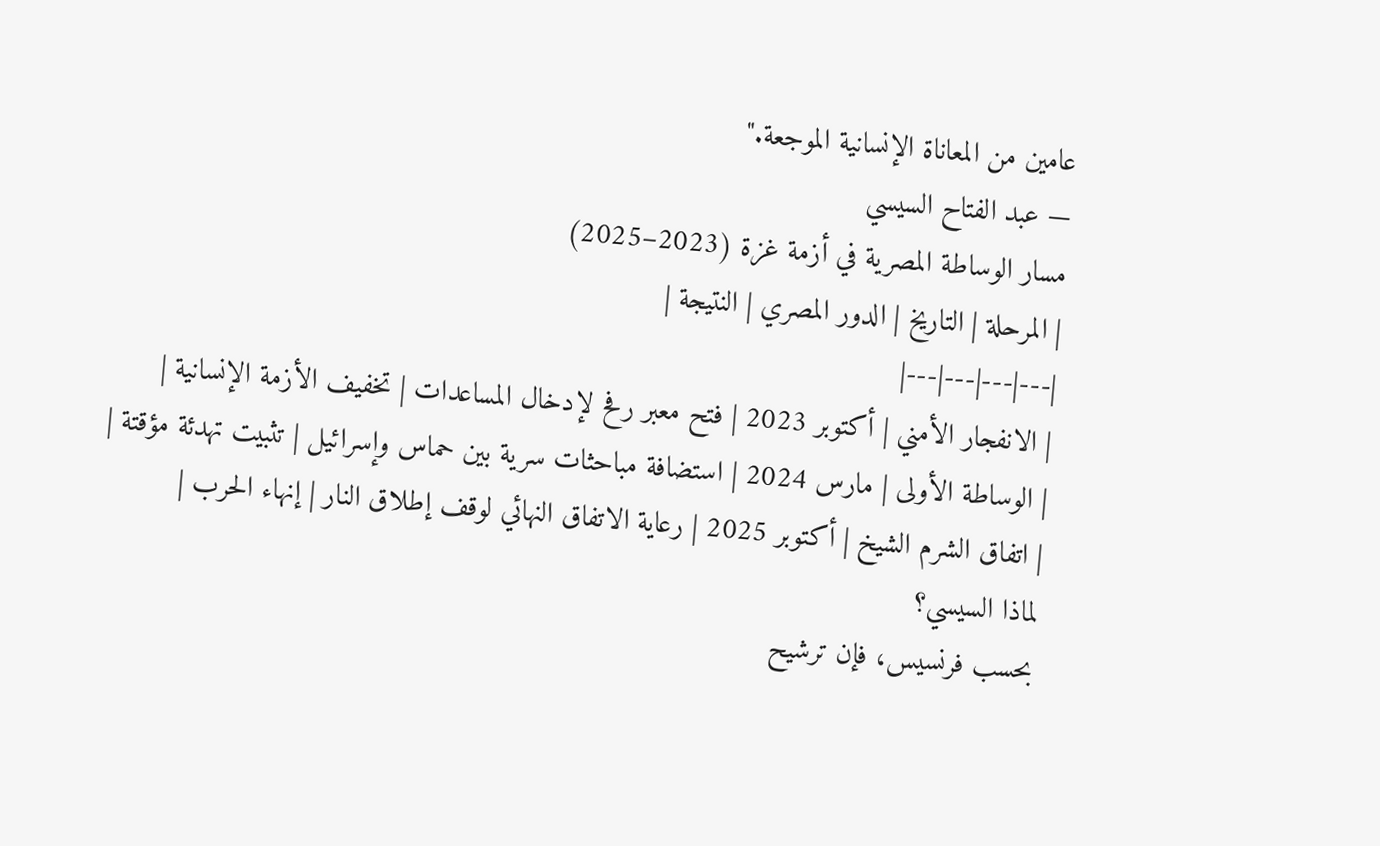عامين من المعاناة الإنسانية الموجعة."
— عبد الفتاح السيسي
مسار الوساطة المصرية في أزمة غزة (2023–2025)
| المرحلة | التاريخ | الدور المصري | النتيجة |
|---|---|---|---|
| الانفجار الأمني | أكتوبر 2023 | فتح معبر رفح لإدخال المساعدات | تخفيف الأزمة الإنسانية |
| الوساطة الأولى | مارس 2024 | استضافة مباحثات سرية بين حماس وإسرائيل | تثبيت تهدئة مؤقتة |
| اتفاق الشرم الشيخ | أكتوبر 2025 | رعاية الاتفاق النهائي لوقف إطلاق النار | إنهاء الحرب |
لماذا السيسي؟
بحسب فرنسيس، فإن ترشيح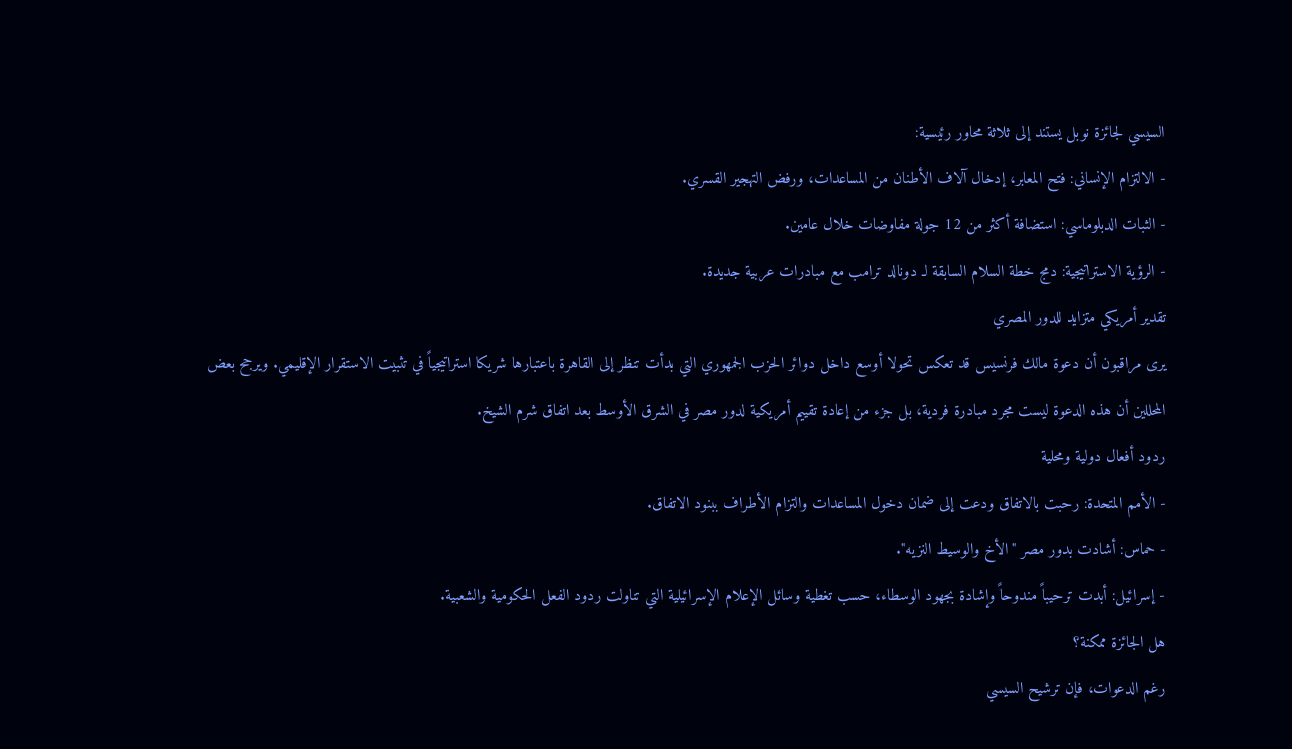السيسي لجائزة نوبل يستند إلى ثلاثة محاور رئيسية:
- الالتزام الإنساني: فتح المعابر، إدخال آلاف الأطنان من المساعدات، ورفض التهجير القسري.
- الثبات الدبلوماسي: استضافة أكثر من 12 جولة مفاوضات خلال عامين.
- الرؤية الاستراتيجية: دمج خطة السلام السابقة لـ دونالد ترامب مع مبادرات عربية جديدة.
تقدير أمريكي متزايد للدور المصري
يرى مراقبون أن دعوة مالك فرنسيس قد تعكس تحولا أوسع داخل دوائر الحزب الجمهوري التي بدأت تنظر إلى القاهرة باعتبارها شريكا استراتيجياً في تثبيت الاستقرار الإقليمي. ويرجح بعض المحللين أن هذه الدعوة ليست مجرد مبادرة فردية، بل جزء من إعادة تقييم أمريكية لدور مصر في الشرق الأوسط بعد اتفاق شرم الشيخ.
ردود أفعال دولية ومحلية
- الأمم المتحدة: رحبت بالاتفاق ودعت إلى ضمان دخول المساعدات والتزام الأطراف ببنود الاتفاق.
- حماس: أشادت بدور مصر "الأخ والوسيط النزيه".
- إسرائيل: أبدت ترحيباً مندوحاً وإشادة بجهود الوسطاء، حسب تغطية وسائل الإعلام الإسرائيلية التي تناولت ردود الفعل الحكومية والشعبية.
هل الجائزة ممكنة؟
رغم الدعوات، فإن ترشيح السيسي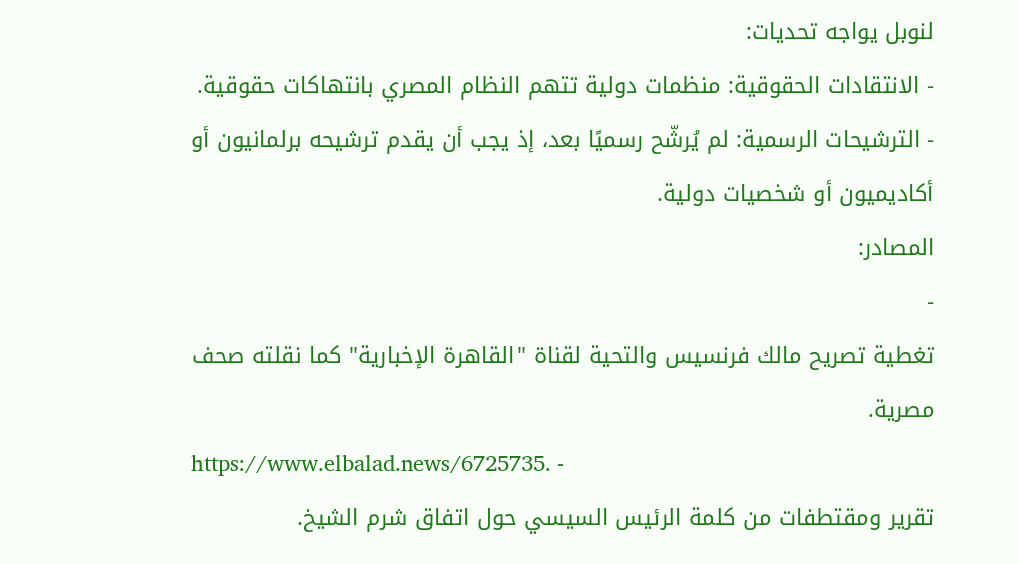لنوبل يواجه تحديات:
- الانتقادات الحقوقية: منظمات دولية تتهم النظام المصري بانتهاكات حقوقية.
- الترشيحات الرسمية: لم يُرشّح رسميًا بعد، إذ يجب أن يقدم ترشيحه برلمانيون أو أكاديميون أو شخصيات دولية.
المصادر:
-
تغطية تصريح مالك فرنسيس والتحية لقناة "القاهرة الإخبارية" كما نقلته صحف مصرية.
https://www.elbalad.news/6725735. -
تقرير ومقتطفات من كلمة الرئيس السيسي حول اتفاق شرم الشيخ.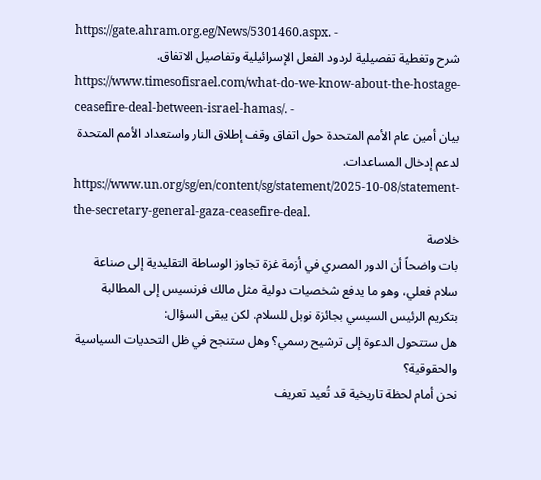https://gate.ahram.org.eg/News/5301460.aspx. -
شرح وتغطية تفصيلية لردود الفعل الإسرائيلية وتفاصيل الاتفاق.
https://www.timesofisrael.com/what-do-we-know-about-the-hostage-ceasefire-deal-between-israel-hamas/. -
بيان أمين عام الأمم المتحدة حول اتفاق وقف إطلاق النار واستعداد الأمم المتحدة لدعم إدخال المساعدات.
https://www.un.org/sg/en/content/sg/statement/2025-10-08/statement-the-secretary-general-gaza-ceasefire-deal.
خلاصة
بات واضحاً أن الدور المصري في أزمة غزة تجاوز الوساطة التقليدية إلى صناعة سلام فعلي، وهو ما يدفع شخصيات دولية مثل مالك فرنسيس إلى المطالبة بتكريم الرئيس السيسي بجائزة نوبل للسلام. لكن يبقى السؤال:
هل ستتحول الدعوة إلى ترشيح رسمي؟ وهل ستنجح في ظل التحديات السياسية والحقوقية؟
نحن أمام لحظة تاريخية قد تُعيد تعريف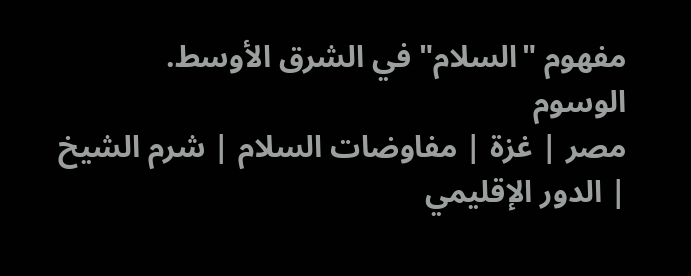مفهوم "السلام" في الشرق الأوسط.
الوسوم
مصر | غزة | مفاوضات السلام | شرم الشيخ | الدور الإقليمي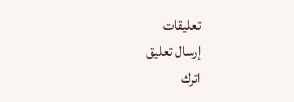تعليقات
إرسال تعليق
اترك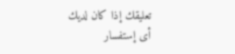تعليقك إذا كان لديك أى إستفسار